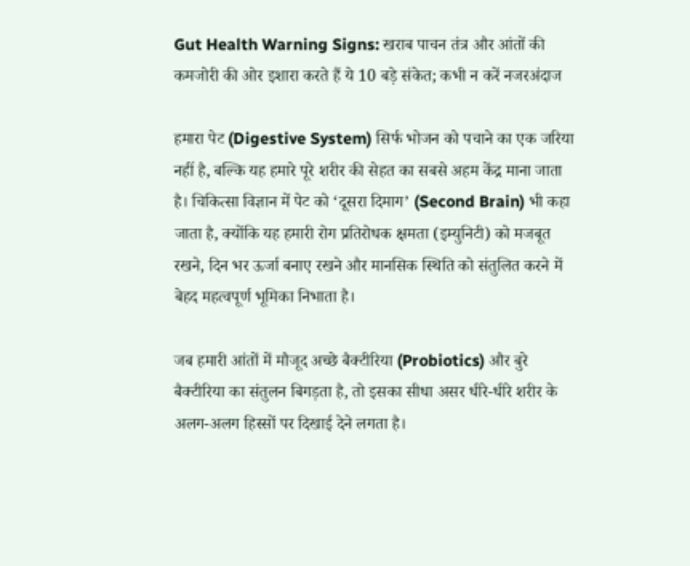Gut Health Warning Signs: खराब पाचन तंत्र और आंतों की कमजोरी की ओर इशारा करते हैं ये 10 बड़े संकेत; कभी न करें नजरअंदाज

हमारा पेट (Digestive System) सिर्फ भोजन को पचाने का एक जरिया नहीं है, बल्कि यह हमारे पूरे शरीर की सेहत का सबसे अहम केंद्र माना जाता है। चिकित्सा विज्ञान में पेट को ‘दूसरा दिमाग’ (Second Brain) भी कहा जाता है, क्योंकि यह हमारी रोग प्रतिरोधक क्षमता (इम्युनिटी) को मजबूत रखने, दिन भर ऊर्जा बनाए रखने और मानसिक स्थिति को संतुलित करने में बेहद महत्वपूर्ण भूमिका निभाता है।

जब हमारी आंतों में मौजूद अच्छे बैक्टीरिया (Probiotics) और बुरे बैक्टीरिया का संतुलन बिगड़ता है, तो इसका सीधा असर धीरे-धीरे शरीर के अलग-अलग हिस्सों पर दिखाई देने लगता है।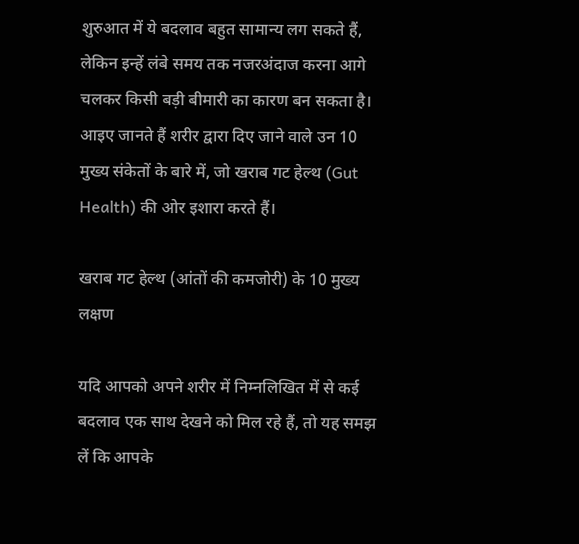शुरुआत में ये बदलाव बहुत सामान्य लग सकते हैं, लेकिन इन्हें लंबे समय तक नजरअंदाज करना आगे चलकर किसी बड़ी बीमारी का कारण बन सकता है। आइए जानते हैं शरीर द्वारा दिए जाने वाले उन 10 मुख्य संकेतों के बारे में, जो खराब गट हेल्थ (Gut Health) की ओर इशारा करते हैं।

खराब गट हेल्थ (आंतों की कमजोरी) के 10 मुख्य लक्षण

यदि आपको अपने शरीर में निम्नलिखित में से कई बदलाव एक साथ देखने को मिल रहे हैं, तो यह समझ लें कि आपके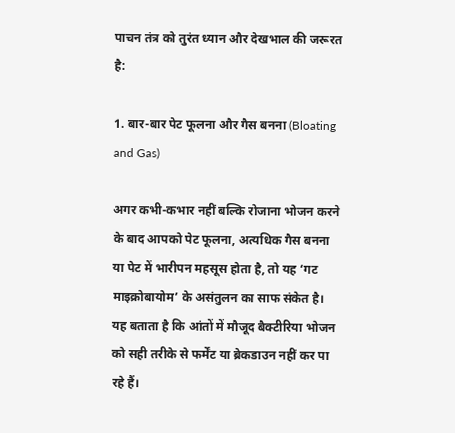पाचन तंत्र को तुरंत ध्यान और देखभाल की जरूरत है:

1. बार-बार पेट फूलना और गैस बनना (Bloating and Gas)

अगर कभी-कभार नहीं बल्कि रोजाना भोजन करने के बाद आपको पेट फूलना, अत्यधिक गैस बनना या पेट में भारीपन महसूस होता है, तो यह ‘गट माइक्रोबायोम’ के असंतुलन का साफ संकेत है। यह बताता है कि आंतों में मौजूद बैक्टीरिया भोजन को सही तरीके से फर्मेंट या ब्रेकडाउन नहीं कर पा रहे हैं।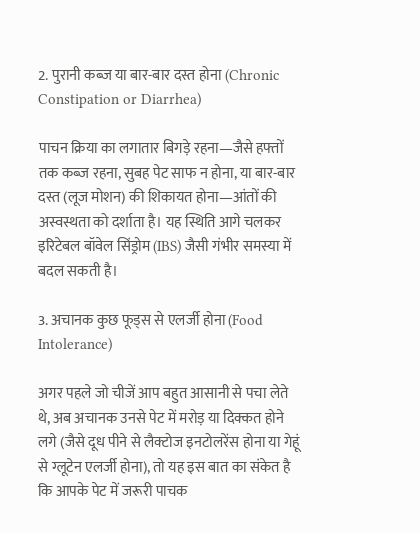2. पुरानी कब्ज या बार-बार दस्त होना (Chronic Constipation or Diarrhea)

पाचन क्रिया का लगातार बिगड़े रहना—जैसे हफ्तों तक कब्ज रहना, सुबह पेट साफ न होना, या बार-बार दस्त (लूज मोशन) की शिकायत होना—आंतों की अस्वस्थता को दर्शाता है। यह स्थिति आगे चलकर इरिटेबल बॉवेल सिंड्रोम (IBS) जैसी गंभीर समस्या में बदल सकती है।

3. अचानक कुछ फूड्स से एलर्जी होना (Food Intolerance)

अगर पहले जो चीजें आप बहुत आसानी से पचा लेते थे, अब अचानक उनसे पेट में मरोड़ या दिक्कत होने लगे (जैसे दूध पीने से लैक्टोज इनटोलरेंस होना या गेहूं से ग्लूटेन एलर्जी होना), तो यह इस बात का संकेत है कि आपके पेट में जरूरी पाचक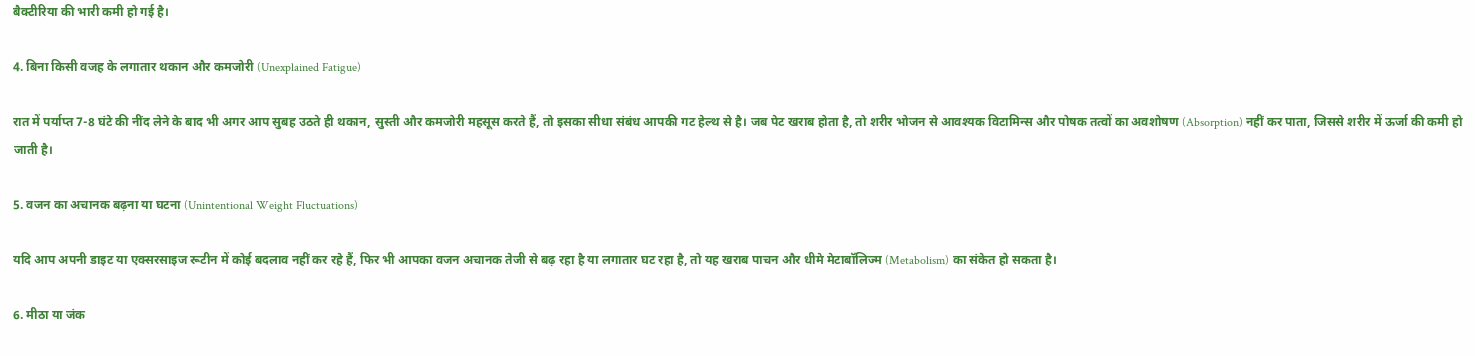बैक्टीरिया की भारी कमी हो गई है।

4. बिना किसी वजह के लगातार थकान और कमजोरी (Unexplained Fatigue)

रात में पर्याप्त 7-8 घंटे की नींद लेने के बाद भी अगर आप सुबह उठते ही थकान, सुस्ती और कमजोरी महसूस करते हैं, तो इसका सीधा संबंध आपकी गट हेल्थ से है। जब पेट खराब होता है, तो शरीर भोजन से आवश्यक विटामिन्स और पोषक तत्वों का अवशोषण (Absorption) नहीं कर पाता, जिससे शरीर में ऊर्जा की कमी हो जाती है।

5. वजन का अचानक बढ़ना या घटना (Unintentional Weight Fluctuations)

यदि आप अपनी डाइट या एक्सरसाइज रूटीन में कोई बदलाव नहीं कर रहे हैं, फिर भी आपका वजन अचानक तेजी से बढ़ रहा है या लगातार घट रहा है, तो यह खराब पाचन और धीमे मेटाबॉलिज्म (Metabolism) का संकेत हो सकता है।

6. मीठा या जंक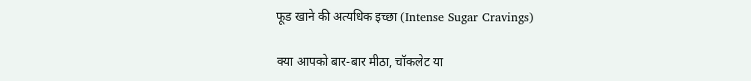फूड खाने की अत्यधिक इच्छा (Intense Sugar Cravings)

क्या आपको बार-बार मीठा, चॉकलेट या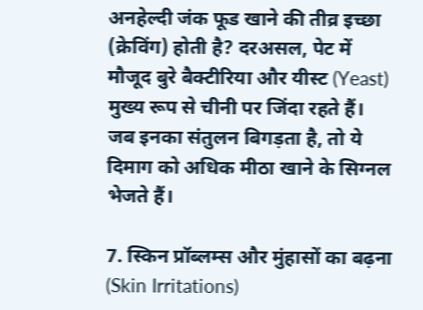अनहेल्दी जंक फूड खाने की तीव्र इच्छा (क्रेविंग) होती है? दरअसल, पेट में मौजूद बुरे बैक्टीरिया और यीस्ट (Yeast) मुख्य रूप से चीनी पर जिंदा रहते हैं। जब इनका संतुलन बिगड़ता है, तो ये दिमाग को अधिक मीठा खाने के सिग्नल भेजते हैं।

7. स्किन प्रॉब्लम्स और मुंहासों का बढ़ना (Skin Irritations)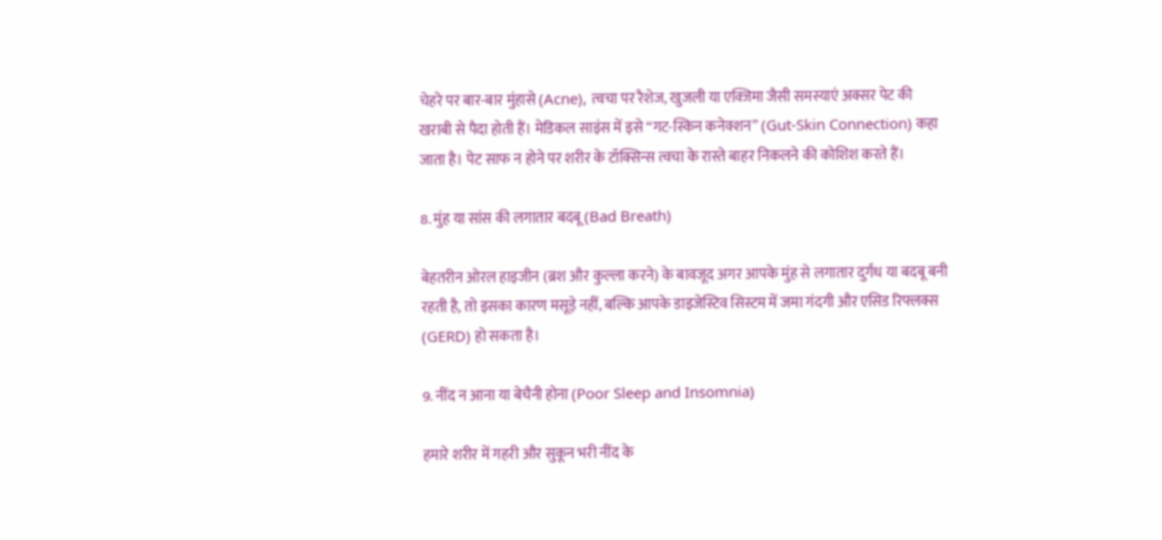चेहरे पर बार-बार मुंहासे (Acne), त्वचा पर रैशेज, खुजली या एक्जिमा जैसी समस्याएं अक्सर पेट की खराबी से पैदा होती हैं। मेडिकल साइंस में इसे “गट-स्किन कनेक्शन” (Gut-Skin Connection) कहा जाता है। पेट साफ न होने पर शरीर के टॉक्सिन्स त्वचा के रास्ते बाहर निकलने की कोशिश करते हैं।

8. मुंह या सांस की लगातार बदबू (Bad Breath)

बेहतरीन ओरल हाइजीन (ब्रश और कुल्ला करने) के बावजूद अगर आपके मुंह से लगातार दुर्गंध या बदबू बनी रहती है, तो इसका कारण मसूड़े नहीं, बल्कि आपके डाइजेस्टिव सिस्टम में जमा गंदगी और एसिड रिफ्लक्स (GERD) हो सकता है।

9. नींद न आना या बेचैनी होना (Poor Sleep and Insomnia)

हमारे शरीर में गहरी और सुकून भरी नींद के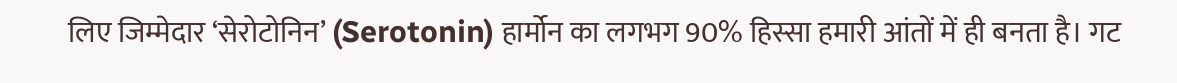लिए जिम्मेदार ‘सेरोटोनिन’ (Serotonin) हार्मोन का लगभग 90% हिस्सा हमारी आंतों में ही बनता है। गट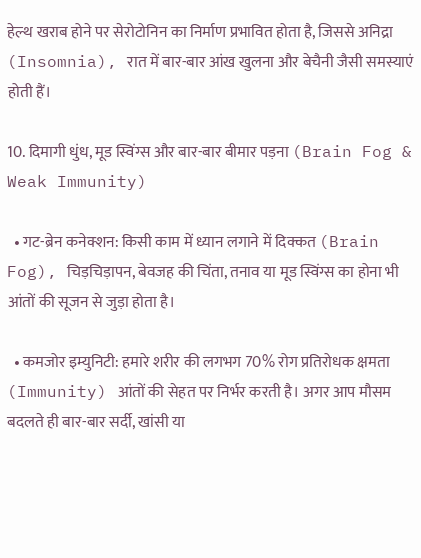हेल्थ खराब होने पर सेरोटोनिन का निर्माण प्रभावित होता है, जिससे अनिद्रा (Insomnia), रात में बार-बार आंख खुलना और बेचैनी जैसी समस्याएं होती हैं।

10. दिमागी धुंध, मूड स्विंग्स और बार-बार बीमार पड़ना (Brain Fog & Weak Immunity)

  • गट-ब्रेन कनेक्शन: किसी काम में ध्यान लगाने में दिक्कत (Brain Fog), चिड़चिड़ापन, बेवजह की चिंता, तनाव या मूड स्विंग्स का होना भी आंतों की सूजन से जुड़ा होता है।

  • कमजोर इम्युनिटी: हमारे शरीर की लगभग 70% रोग प्रतिरोधक क्षमता (Immunity) आंतों की सेहत पर निर्भर करती है। अगर आप मौसम बदलते ही बार-बार सर्दी, खांसी या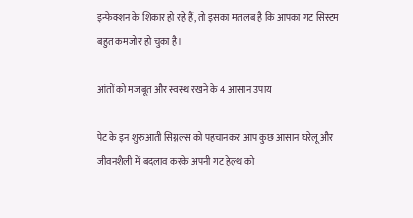इन्फेक्शन के शिकार हो रहे हैं, तो इसका मतलब है कि आपका गट सिस्टम बहुत कमजोर हो चुका है।

आंतों को मजबूत और स्वस्थ रखने के 4 आसान उपाय

पेट के इन शुरुआती सिग्नल्स को पहचानकर आप कुछ आसान घरेलू और जीवनशैली में बदलाव करके अपनी गट हेल्थ को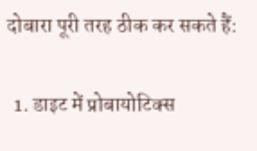दोबारा पूरी तरह ठीक कर सकते हैं:

  1. डाइट में प्रोबायोटिक्स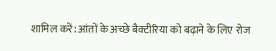शामिल करें: आंतों के अच्छे बैक्टीरिया को बढ़ाने के लिए रोज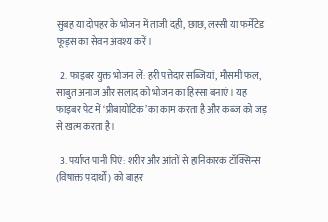सुबह या दोपहर के भोजन में ताजी दही, छाछ, लस्सी या फर्मेंटेड फूड्स का सेवन अवश्य करें।

  2. फाइबर युक्त भोजन लें: हरी पत्तेदार सब्जियां, मौसमी फल, साबुत अनाज और सलाद को भोजन का हिस्सा बनाएं। यह फाइबर पेट में ‘प्रीबायोटिक’ का काम करता है और कब्ज को जड़ से खत्म करता है।

  3. पर्याप्त पानी पिएं: शरीर और आंतों से हानिकारक टॉक्सिन्स (विषाक्त पदार्थों) को बाहर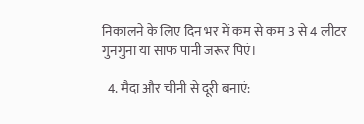निकालने के लिए दिन भर में कम से कम 3 से 4 लीटर गुनगुना या साफ पानी जरूर पिएं।

  4. मैदा और चीनी से दूरी बनाएं: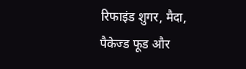रिफाइंड शुगर, मैदा, पैकेज्ड फूड और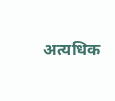अत्यधिक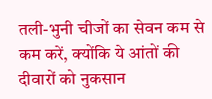तली-भुनी चीजों का सेवन कम से कम करें, क्योंकि ये आंतों की दीवारों को नुकसान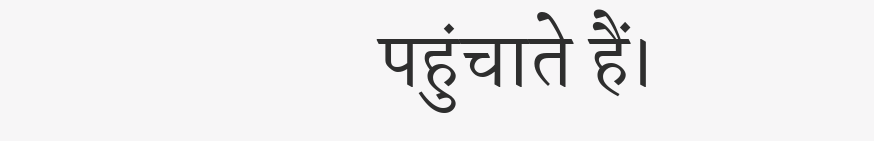पहुंचाते हैं।